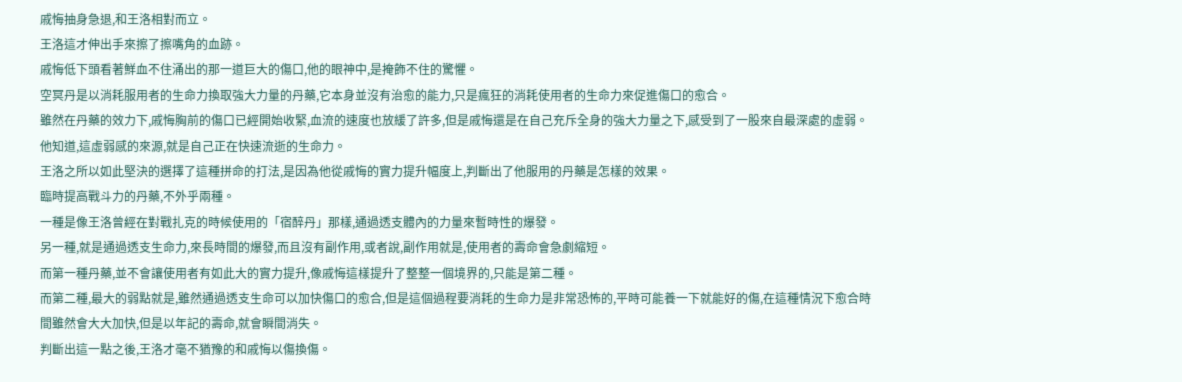戚悔抽身急退,和王洛相對而立。
王洛這才伸出手來擦了擦嘴角的血跡。
戚悔低下頭看著鮮血不住涌出的那一道巨大的傷口,他的眼神中,是掩飾不住的驚懼。
空冥丹是以消耗服用者的生命力換取強大力量的丹藥,它本身並沒有治愈的能力,只是瘋狂的消耗使用者的生命力來促進傷口的愈合。
雖然在丹藥的效力下,戚悔胸前的傷口已經開始收緊,血流的速度也放緩了許多,但是戚悔還是在自己充斥全身的強大力量之下,感受到了一股來自最深處的虛弱。
他知道,這虛弱感的來源,就是自己正在快速流逝的生命力。
王洛之所以如此堅決的選擇了這種拼命的打法,是因為他從戚悔的實力提升幅度上,判斷出了他服用的丹藥是怎樣的效果。
臨時提高戰斗力的丹藥,不外乎兩種。
一種是像王洛曾經在對戰扎克的時候使用的「宿醉丹」那樣,通過透支體內的力量來暫時性的爆發。
另一種,就是通過透支生命力,來長時間的爆發,而且沒有副作用,或者說,副作用就是,使用者的壽命會急劇縮短。
而第一種丹藥,並不會讓使用者有如此大的實力提升,像戚悔這樣提升了整整一個境界的,只能是第二種。
而第二種,最大的弱點就是,雖然通過透支生命可以加快傷口的愈合,但是這個過程要消耗的生命力是非常恐怖的,平時可能養一下就能好的傷,在這種情況下愈合時間雖然會大大加快,但是以年記的壽命,就會瞬間消失。
判斷出這一點之後,王洛才毫不猶豫的和戚悔以傷換傷。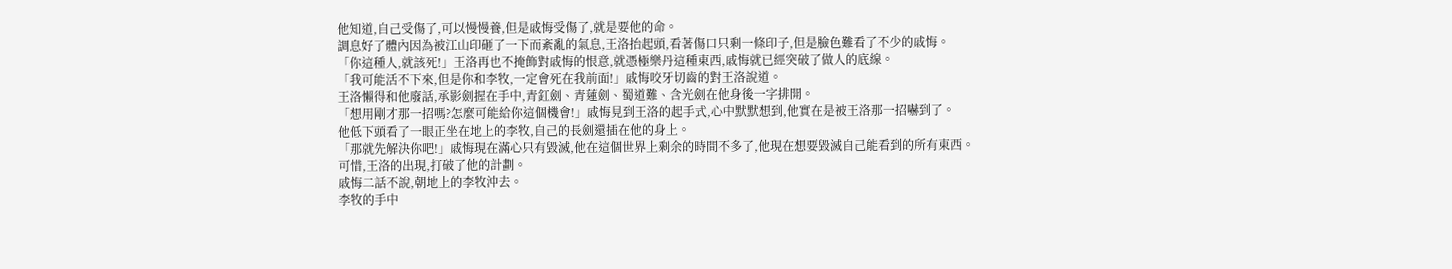他知道,自己受傷了,可以慢慢養,但是戚悔受傷了,就是要他的命。
調息好了體內因為被江山印砸了一下而紊亂的氣息,王洛抬起頭,看著傷口只剩一條印子,但是臉色難看了不少的戚悔。
「你這種人,就該死!」王洛再也不掩飾對戚悔的恨意,就憑極樂丹這種東西,戚悔就已經突破了做人的底線。
「我可能活不下來,但是你和李牧,一定會死在我前面!」戚悔咬牙切齒的對王洛說道。
王洛懶得和他廢話,承影劍握在手中,青釭劍、青蓮劍、蜀道難、含光劍在他身後一字排開。
「想用剛才那一招嗎?怎麼可能給你這個機會!」戚悔見到王洛的起手式,心中默默想到,他實在是被王洛那一招嚇到了。
他低下頭看了一眼正坐在地上的李牧,自己的長劍還插在他的身上。
「那就先解決你吧!」戚悔現在滿心只有毀滅,他在這個世界上剩余的時間不多了,他現在想要毀滅自己能看到的所有東西。
可惜,王洛的出現,打破了他的計劃。
戚悔二話不說,朝地上的李牧沖去。
李牧的手中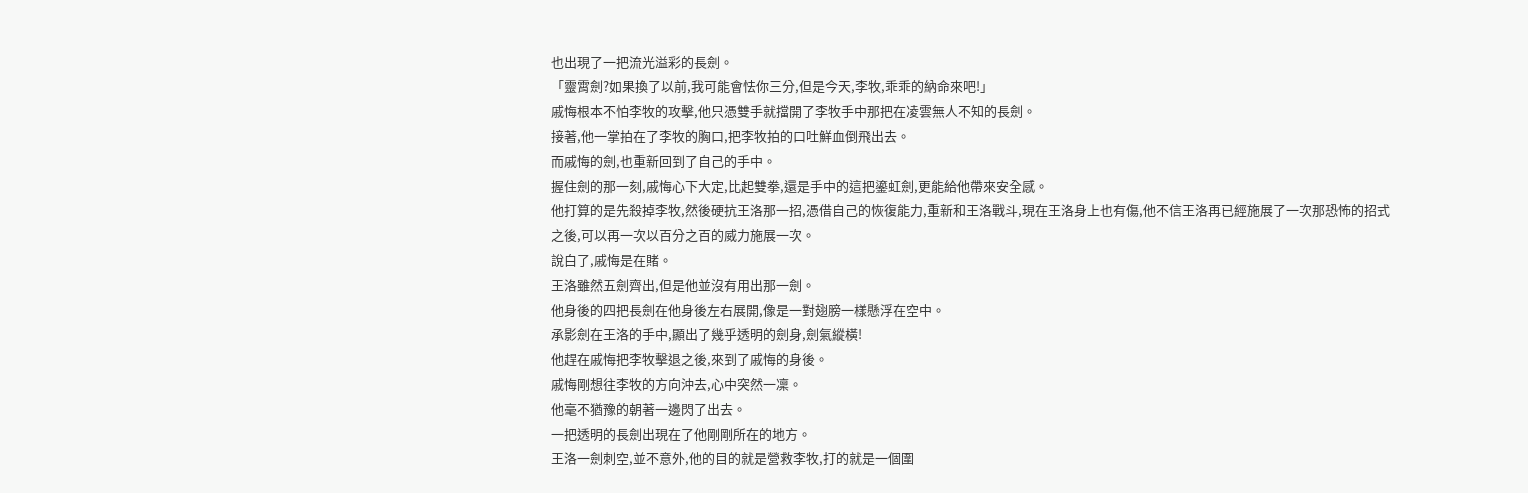也出現了一把流光溢彩的長劍。
「靈霄劍?如果換了以前,我可能會怯你三分,但是今天,李牧,乖乖的納命來吧!」
戚悔根本不怕李牧的攻擊,他只憑雙手就擋開了李牧手中那把在凌雲無人不知的長劍。
接著,他一掌拍在了李牧的胸口,把李牧拍的口吐鮮血倒飛出去。
而戚悔的劍,也重新回到了自己的手中。
握住劍的那一刻,戚悔心下大定,比起雙拳,還是手中的這把鎏虹劍,更能給他帶來安全感。
他打算的是先殺掉李牧,然後硬抗王洛那一招,憑借自己的恢復能力,重新和王洛戰斗,現在王洛身上也有傷,他不信王洛再已經施展了一次那恐怖的招式之後,可以再一次以百分之百的威力施展一次。
說白了,戚悔是在賭。
王洛雖然五劍齊出,但是他並沒有用出那一劍。
他身後的四把長劍在他身後左右展開,像是一對翅膀一樣懸浮在空中。
承影劍在王洛的手中,顯出了幾乎透明的劍身,劍氣縱橫!
他趕在戚悔把李牧擊退之後,來到了戚悔的身後。
戚悔剛想往李牧的方向沖去,心中突然一凜。
他毫不猶豫的朝著一邊閃了出去。
一把透明的長劍出現在了他剛剛所在的地方。
王洛一劍刺空,並不意外,他的目的就是營救李牧,打的就是一個圍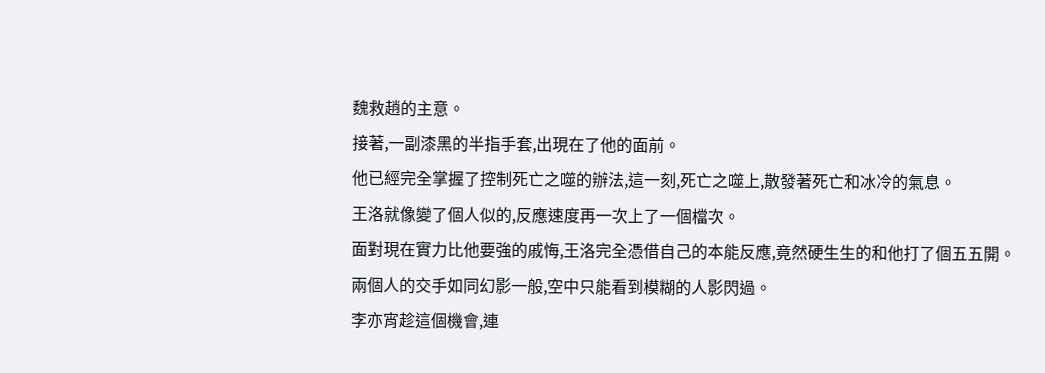魏救趙的主意。
接著,一副漆黑的半指手套,出現在了他的面前。
他已經完全掌握了控制死亡之噬的辦法,這一刻,死亡之噬上,散發著死亡和冰冷的氣息。
王洛就像變了個人似的,反應速度再一次上了一個檔次。
面對現在實力比他要強的戚悔,王洛完全憑借自己的本能反應,竟然硬生生的和他打了個五五開。
兩個人的交手如同幻影一般,空中只能看到模糊的人影閃過。
李亦宵趁這個機會,連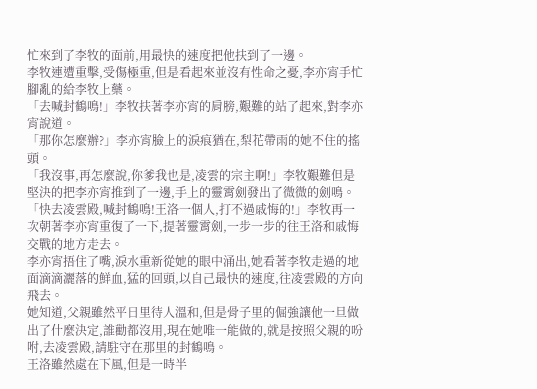忙來到了李牧的面前,用最快的速度把他扶到了一邊。
李牧連遭重擊,受傷極重,但是看起來並沒有性命之憂,李亦宵手忙腳亂的給李牧上藥。
「去喊封鶴鳴!」李牧扶著李亦宵的肩膀,艱難的站了起來,對李亦宵說道。
「那你怎麼辦?」李亦宵臉上的淚痕猶在,梨花帶雨的她不住的搖頭。
「我沒事,再怎麼說,你爹我也是,凌雲的宗主啊!」李牧艱難但是堅決的把李亦宵推到了一邊,手上的靈霄劍發出了微微的劍鳴。
「快去凌雲殿,喊封鶴鳴!王洛一個人,打不過戚悔的!」李牧再一次朝著李亦宵重復了一下,提著靈霄劍,一步一步的往王洛和戚悔交戰的地方走去。
李亦宵捂住了嘴,淚水重新從她的眼中涌出,她看著李牧走過的地面滴滴灑落的鮮血,猛的回頭,以自己最快的速度,往凌雲殿的方向飛去。
她知道,父親雖然平日里待人溫和,但是骨子里的倔強讓他一旦做出了什麼決定,誰勸都沒用,現在她唯一能做的,就是按照父親的吩咐,去凌雲殿,請駐守在那里的封鶴鳴。
王洛雖然處在下風,但是一時半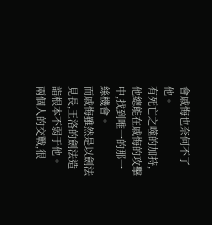會戚悔也奈何不了他。
有死亡之噬的加持,他總能在戚悔的攻擊中,找到唯一的那一絲機會。
而戚悔雖然是以劍法見長,王洛的劍法造詣根本不弱于他。
兩個人的交戰,很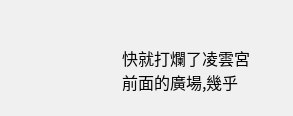快就打爛了凌雲宮前面的廣場,幾乎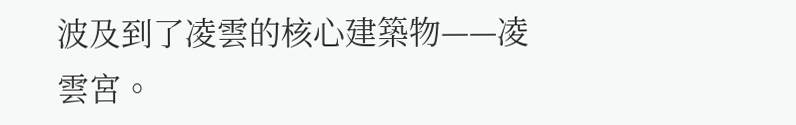波及到了凌雲的核心建築物——凌雲宮。